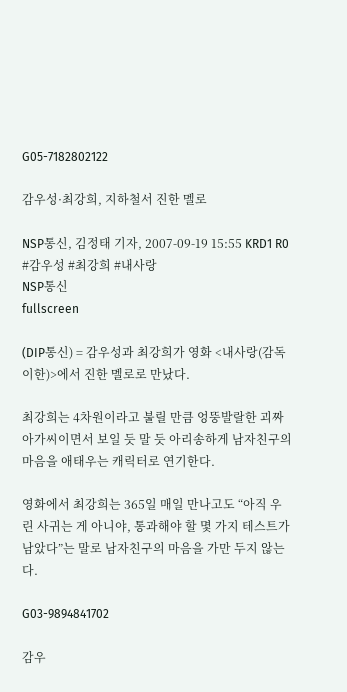G05-7182802122

감우성·최강희, 지하철서 진한 멜로

NSP통신, 김정태 기자, 2007-09-19 15:55 KRD1 R0
#감우성 #최강희 #내사랑
NSP통신
fullscreen

(DIP통신) = 감우성과 최강희가 영화 <내사랑(감독 이한)>에서 진한 멜로로 만났다.

최강희는 4차원이라고 불릴 만큼 엉뚱발랄한 괴짜 아가씨이면서 보일 듯 말 듯 아리송하게 남자친구의 마음을 애태우는 캐릭터로 연기한다.

영화에서 최강희는 365일 매일 만나고도 “아직 우린 사귀는 게 아니야, 통과해야 할 몇 가지 테스트가 남았다”는 말로 남자친구의 마음을 가만 두지 않는다.

G03-9894841702

감우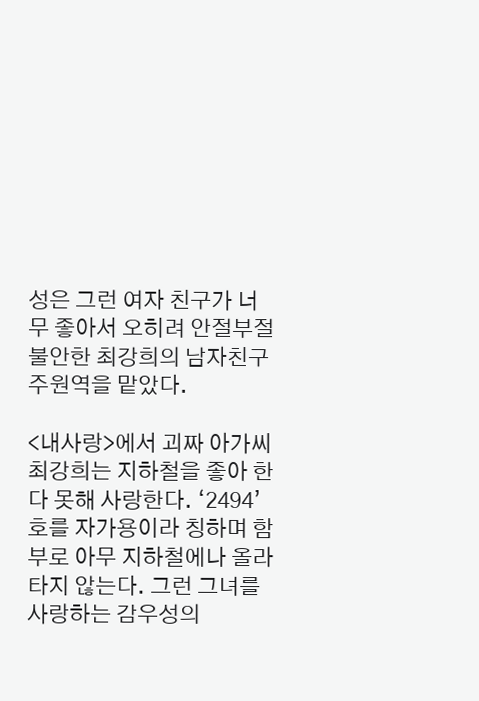성은 그런 여자 친구가 너무 좋아서 오히려 안절부절 불안한 최강희의 남자친구 주원역을 맡았다.

<내사랑>에서 괴짜 아가씨 최강희는 지하철을 좋아 한다 못해 사랑한다. ‘2494’ 호를 자가용이라 칭하며 함부로 아무 지하철에나 올라타지 않는다. 그런 그녀를 사랑하는 감우성의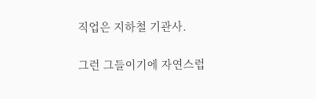직업은 지하철 기관사.

그런 그들이기에 자연스럽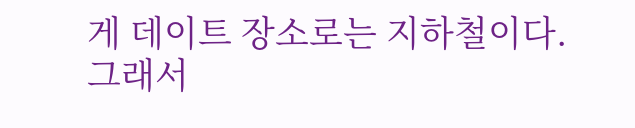게 데이트 장소로는 지하철이다. 그래서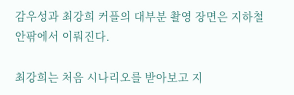감우성과 최강희 커플의 대부분 촬영 장면은 지하철 안팎에서 이뤄진다.

최강희는 처음 시나리오를 받아보고 지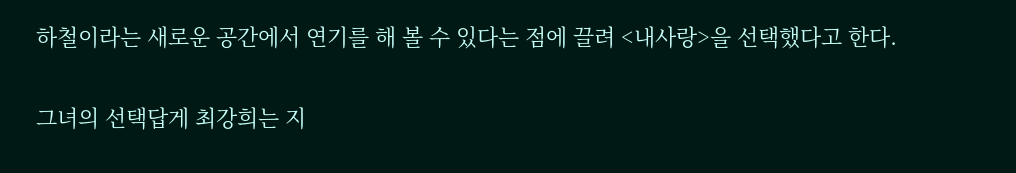하철이라는 새로운 공간에서 연기를 해 볼 수 있다는 점에 끌려 <내사랑>을 선택했다고 한다.

그녀의 선택답게 최강희는 지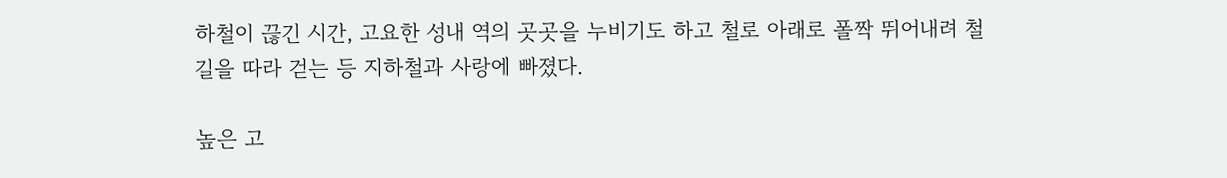하철이 끊긴 시간, 고요한 성내 역의 곳곳을 누비기도 하고 철로 아래로 폴짝 뛰어내려 철길을 따라 걷는 등 지하철과 사랑에 빠졌다.

높은 고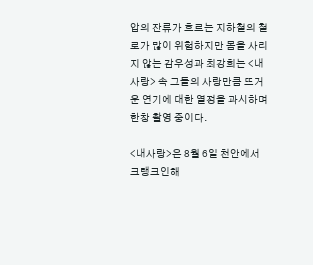압의 잔류가 흐르는 지하철의 철로가 많이 위험하지만 몸을 사리지 않는 감우성과 최강희는 <내사랑> 속 그들의 사랑만큼 뜨거운 연기에 대한 열정을 과시하며 한창 촬영 중이다.

<내사랑>은 8월 6일 천안에서 크랭크인해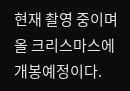현재 촬영 중이며 올 크리스마스에 개봉예정이다.